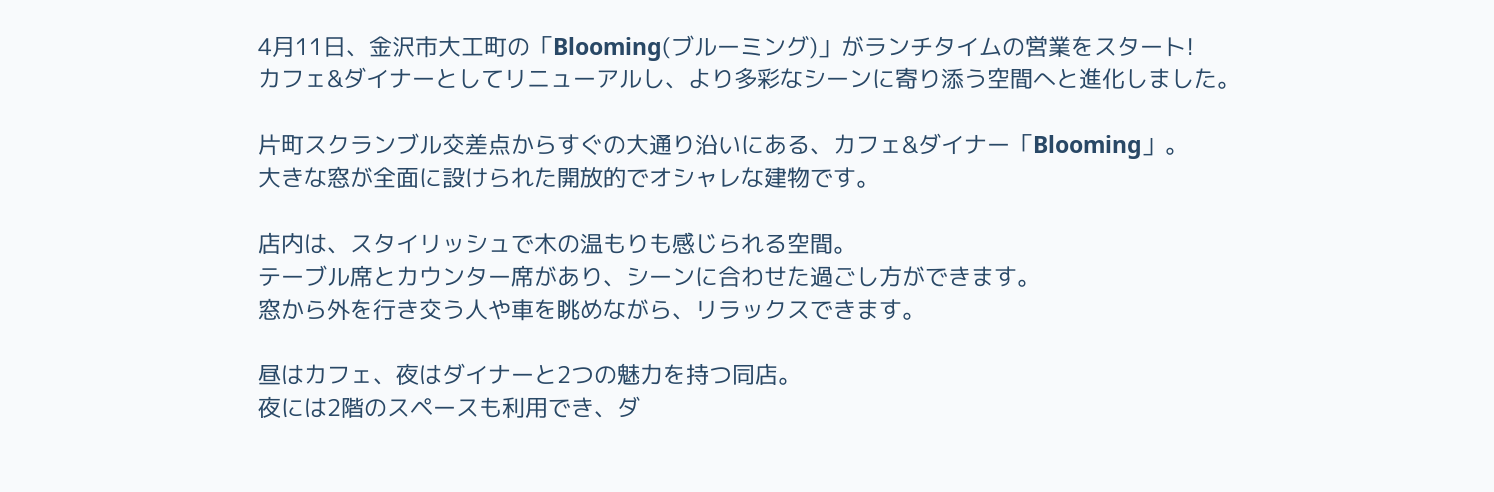4月11日、金沢市大工町の「Blooming(ブルーミング)」がランチタイムの営業をスタート!
カフェ&ダイナーとしてリニューアルし、より多彩なシーンに寄り添う空間へと進化しました。

片町スクランブル交差点からすぐの大通り沿いにある、カフェ&ダイナー「Blooming」。
大きな窓が全面に設けられた開放的でオシャレな建物です。

店内は、スタイリッシュで木の温もりも感じられる空間。
テーブル席とカウンター席があり、シーンに合わせた過ごし方ができます。
窓から外を行き交う人や車を眺めながら、リラックスできます。

昼はカフェ、夜はダイナーと2つの魅力を持つ同店。
夜には2階のスペースも利用でき、ダ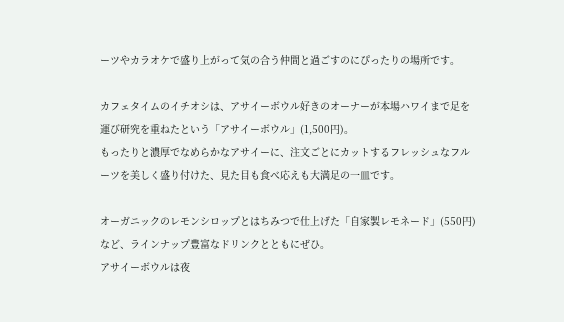ーツやカラオケで盛り上がって気の合う仲間と過ごすのにぴったりの場所です。

カフェタイムのイチオシは、アサイーボウル好きのオーナーが本場ハワイまで足を運び研究を重ねたという「アサイーボウル」(1,500円)。
もったりと濃厚でなめらかなアサイーに、注文ごとにカットするフレッシュなフルーツを美しく盛り付けた、見た目も食べ応えも大満足の一皿です。

オーガニックのレモンシロップとはちみつで仕上げた「自家製レモネード」(550円)など、ラインナップ豊富なドリンクとともにぜひ。
アサイーボウルは夜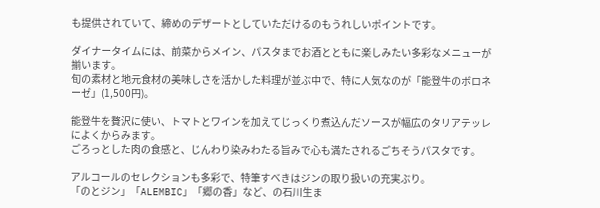も提供されていて、締めのデザートとしていただけるのもうれしいポイントです。

ダイナータイムには、前菜からメイン、パスタまでお酒とともに楽しみたい多彩なメニューが揃います。
旬の素材と地元食材の美味しさを活かした料理が並ぶ中で、特に人気なのが「能登牛のボロネーゼ」(1,500円)。

能登牛を贅沢に使い、トマトとワインを加えてじっくり煮込んだソースが幅広のタリアテッレによくからみます。
ごろっとした肉の食感と、じんわり染みわたる旨みで心も満たされるごちそうパスタです。

アルコールのセレクションも多彩で、特筆すべきはジンの取り扱いの充実ぶり。
「のとジン」「ALEMBIC」「郷の香」など、の石川生ま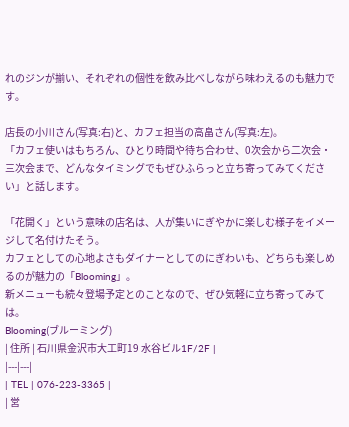れのジンが揃い、それぞれの個性を飲み比べしながら味わえるのも魅力です。

店長の小川さん(写真:右)と、カフェ担当の高畠さん(写真:左)。
「カフェ使いはもちろん、ひとり時間や待ち合わせ、0次会から二次会・三次会まで、どんなタイミングでもぜひふらっと立ち寄ってみてください」と話します。

「花開く」という意味の店名は、人が集いにぎやかに楽しむ様子をイメージして名付けたそう。
カフェとしての心地よさもダイナーとしてのにぎわいも、どちらも楽しめるのが魅力の「Blooming」。
新メニューも続々登場予定とのことなので、ぜひ気軽に立ち寄ってみては。
Blooming(ブルーミング)
| 住所 | 石川県金沢市大工町19 水谷ビル1F/2F |
|---|---|
| TEL | 076-223-3365 |
| 営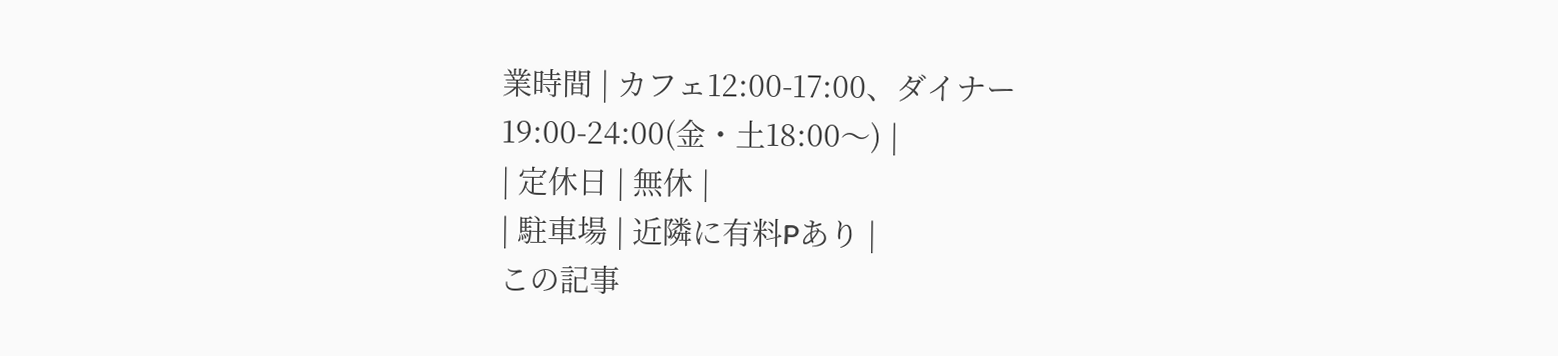業時間 | カフェ12:00-17:00、ダイナー 19:00-24:00(金・土18:00〜) |
| 定休日 | 無休 |
| 駐車場 | 近隣に有料Pあり |
この記事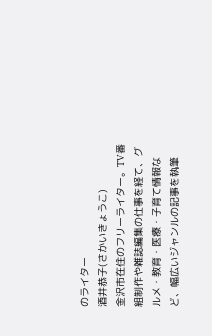のライター
酒井恭子(さかいきょうこ)
金沢市在住のフリーライター。TV番組制作や雑誌編集の仕事を経て、グルメ・教育・医療・子育て情報など、幅広いジャンルの記事を執筆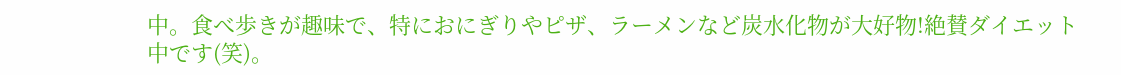中。食べ歩きが趣味で、特におにぎりやピザ、ラーメンなど炭水化物が大好物!絶賛ダイエット中です(笑)。